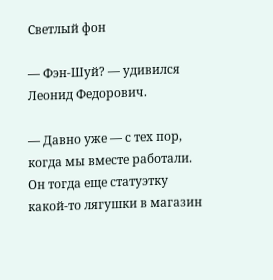Светлый фон

— Фэн-Шуй? — удивился Леонид Федорович.

— Давно уже — с тех пор, когда мы вместе работали. Он тогда еще статуэтку какой-то лягушки в магазин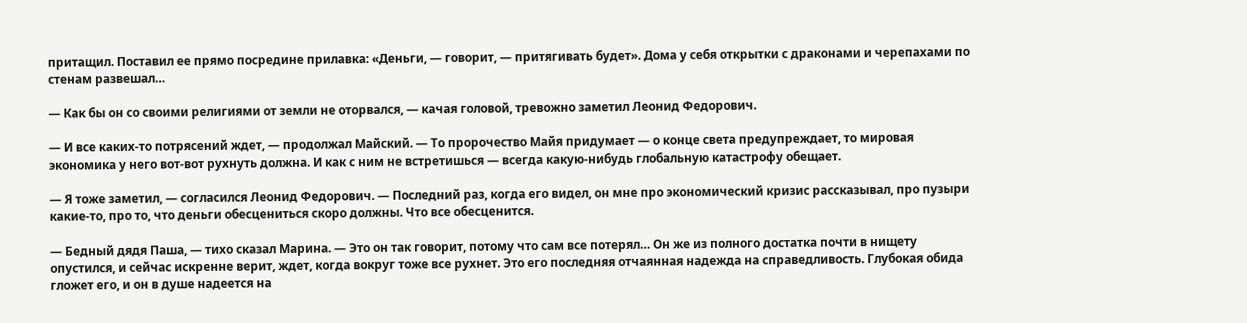притащил. Поставил ее прямо посредине прилавка: «Деньги, — говорит, — притягивать будет». Дома у себя открытки с драконами и черепахами по стенам развешал…

— Как бы он со своими религиями от земли не оторвался, — качая головой, тревожно заметил Леонид Федорович.

— И все каких-то потрясений ждет, — продолжал Майский. — То пророчество Майя придумает — о конце света предупреждает, то мировая экономика у него вот-вот рухнуть должна. И как с ним не встретишься — всегда какую-нибудь глобальную катастрофу обещает.

— Я тоже заметил, — согласился Леонид Федорович. — Последний раз, когда его видел, он мне про экономический кризис рассказывал, про пузыри какие-то, про то, что деньги обесцениться скоро должны. Что все обесценится.

— Бедный дядя Паша, — тихо сказал Марина. — Это он так говорит, потому что сам все потерял… Он же из полного достатка почти в нищету опустился, и сейчас искренне верит, ждет, когда вокруг тоже все рухнет. Это его последняя отчаянная надежда на справедливость. Глубокая обида гложет его, и он в душе надеется на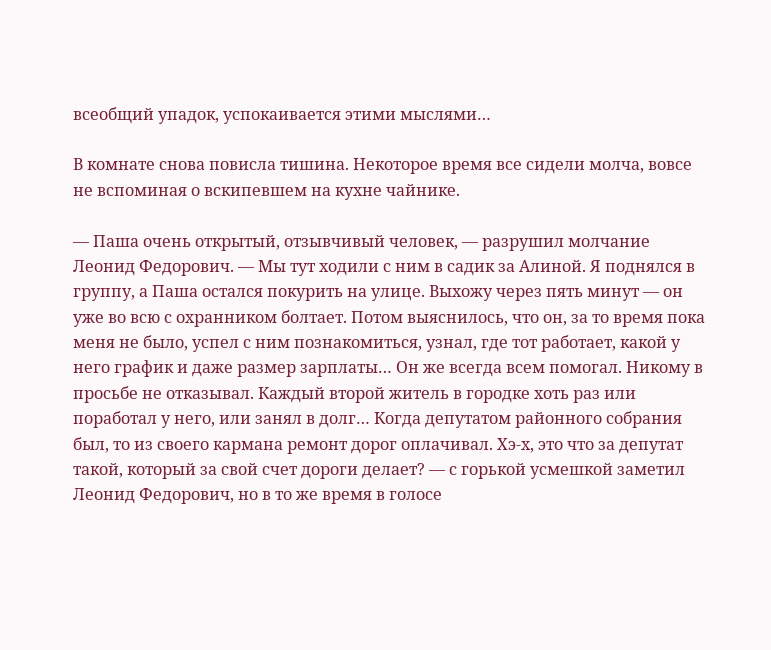всеобщий упадок, успокаивается этими мыслями…

В комнате снова повисла тишина. Некоторое время все сидели молча, вовсе не вспоминая о вскипевшем на кухне чайнике.

— Паша очень открытый, отзывчивый человек, — разрушил молчание Леонид Федорович. — Мы тут ходили с ним в садик за Алиной. Я поднялся в группу, а Паша остался покурить на улице. Выхожу через пять минут — он уже во всю с охранником болтает. Потом выяснилось, что он, за то время пока меня не было, успел с ним познакомиться, узнал, где тот работает, какой у него график и даже размер зарплаты… Он же всегда всем помогал. Никому в просьбе не отказывал. Каждый второй житель в городке хоть раз или поработал у него, или занял в долг… Когда депутатом районного собрания был, то из своего кармана ремонт дорог оплачивал. Хэ-х, это что за депутат такой, который за свой счет дороги делает? — с горькой усмешкой заметил Леонид Федорович, но в то же время в голосе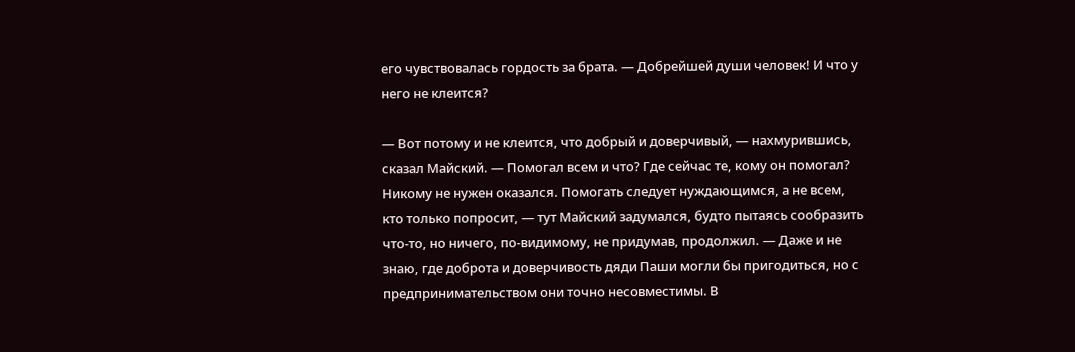его чувствовалась гордость за брата. — Добрейшей души человек! И что у него не клеится?

— Вот потому и не клеится, что добрый и доверчивый, — нахмурившись, сказал Майский. — Помогал всем и что? Где сейчас те, кому он помогал? Никому не нужен оказался. Помогать следует нуждающимся, а не всем, кто только попросит, — тут Майский задумался, будто пытаясь сообразить что-то, но ничего, по-видимому, не придумав, продолжил. — Даже и не знаю, где доброта и доверчивость дяди Паши могли бы пригодиться, но с предпринимательством они точно несовместимы. В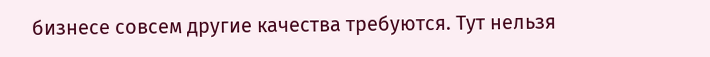бизнесе совсем другие качества требуются. Тут нельзя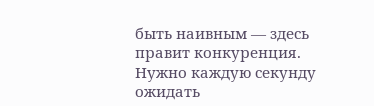быть наивным — здесь правит конкуренция. Нужно каждую секунду ожидать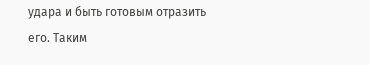удара и быть готовым отразить его. Таким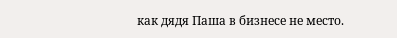как дядя Паша в бизнесе не место.